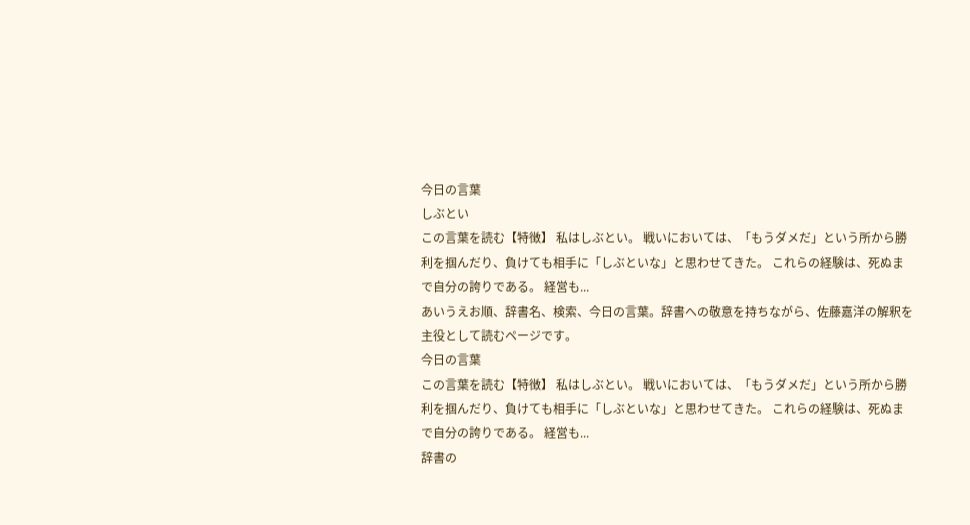今日の言葉
しぶとい
この言葉を読む【特徴】 私はしぶとい。 戦いにおいては、「もうダメだ」という所から勝利を掴んだり、負けても相手に「しぶといな」と思わせてきた。 これらの経験は、死ぬまで自分の誇りである。 経営も...
あいうえお順、辞書名、検索、今日の言葉。辞書への敬意を持ちながら、佐藤嘉洋の解釈を主役として読むページです。
今日の言葉
この言葉を読む【特徴】 私はしぶとい。 戦いにおいては、「もうダメだ」という所から勝利を掴んだり、負けても相手に「しぶといな」と思わせてきた。 これらの経験は、死ぬまで自分の誇りである。 経営も...
辞書の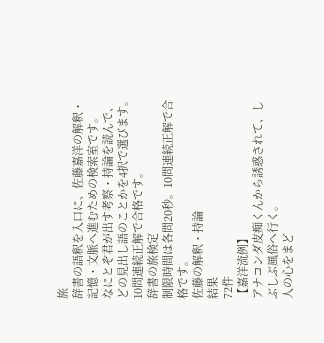旅
辞書の語釈を入口に、佐藤嘉洋の解釈・記憶・文脈へ進むための検索室です。
なにとぞ君が出す考察・持論を読んで、どの見出し語のことかを4択で選びます。10問連続正解で合格です。
辞書の旅検定
制限時間は各問20秒。10問連続正解で合格です。
佐藤の解釈・持論
結果
72件
【嘉洋流例】
アナコンダ皮痴くんから誘惑されて、しぶしぶ風俗へ行く。
人の心をまど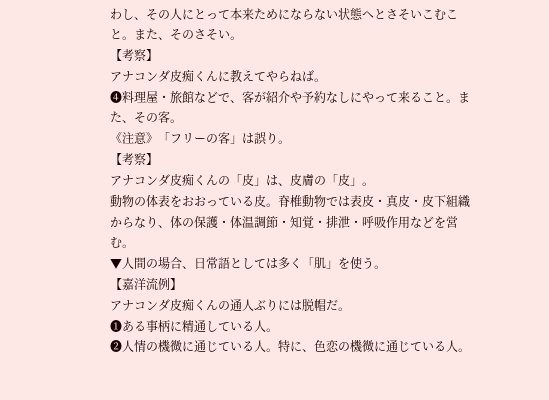わし、その人にとって本来ためにならない状態へとさそいこむこと。また、そのさそい。
【考察】
アナコンダ皮痴くんに教えてやらねば。
❹料理屋・旅館などで、客が紹介や予約なしにやって来ること。また、その客。
《注意》「フリーの客」は誤り。
【考察】
アナコンダ皮痴くんの「皮」は、皮膚の「皮」。
動物の体表をおおっている皮。脊椎動物では表皮・真皮・皮下組織からなり、体の保護・体温調節・知覚・排泄・呼吸作用などを営む。
▼人間の場合、日常語としては多く「肌」を使う。
【嘉洋流例】
アナコンダ皮痴くんの通人ぶりには脱帽だ。
❶ある事柄に精通している人。
❷人情の機微に通じている人。特に、色恋の機微に通じている人。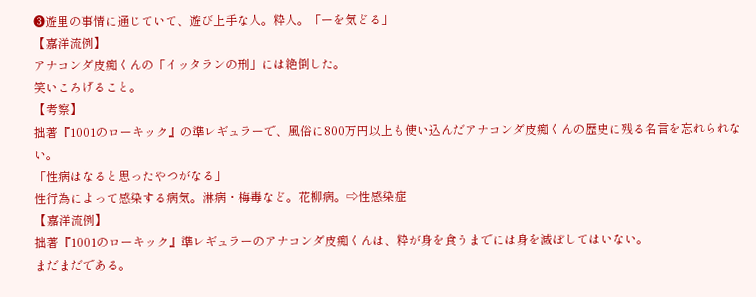❸遊里の事情に通じていて、遊び上手な人。粋人。「ーを気どる」
【嘉洋流例】
アナコンダ皮痴くんの「イッタランの刑」には絶倒した。
笑いころげること。
【考察】
拙著『1001のローキック』の準レギュラーで、風俗に800万円以上も使い込んだアナコンダ皮痴くんの歴史に残る名言を忘れられない。
「性病はなると思ったやつがなる」
性行為によって感染する病気。淋病・梅毒など。花柳病。⇨性感染症
【嘉洋流例】
拙著『1001のローキック』準レギュラーのアナコンダ皮痴くんは、粋が身を食うまでには身を滅ぼしてはいない。
まだまだである。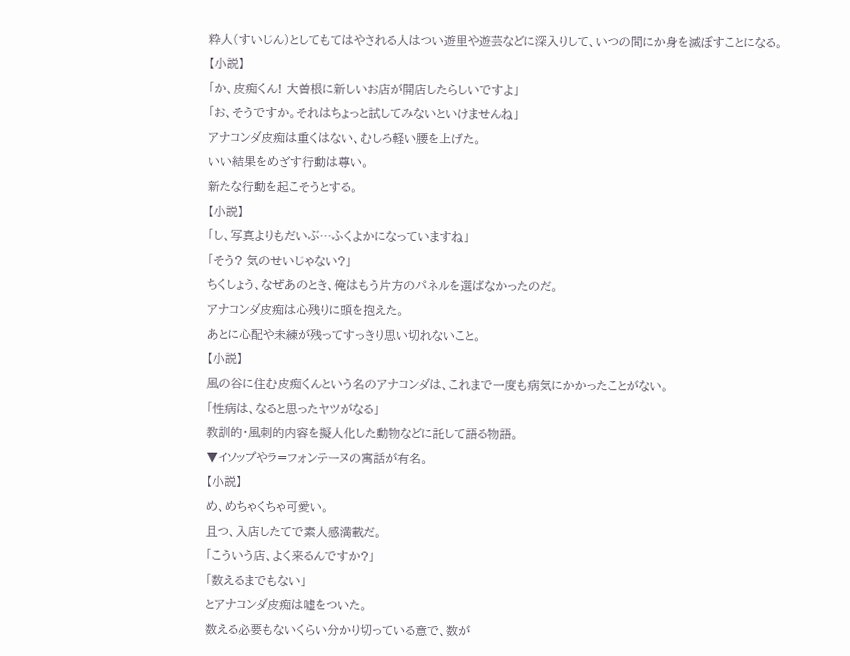粋人(すいじん)としてもてはやされる人はつい遊里や遊芸などに深入りして、いつの間にか身を滅ぼすことになる。
【小説】
「か、皮痴くん! 大曽根に新しいお店が開店したらしいですよ」
「お、そうですか。それはちょっと試してみないといけませんね」
アナコンダ皮痴は重くはない、むしろ軽い腰を上げた。
いい結果をめざす行動は尊い。
新たな行動を起こそうとする。
【小説】
「し、写真よりもだいぶ…ふくよかになっていますね」
「そう? 気のせいじゃない?」
ちくしょう、なぜあのとき、俺はもう片方のパネルを選ばなかったのだ。
アナコンダ皮痴は心残りに頭を抱えた。
あとに心配や未練が残ってすっきり思い切れないこと。
【小説】
風の谷に住む皮痴くんという名のアナコンダは、これまで一度も病気にかかったことがない。
「性病は、なると思ったヤツがなる」
教訓的・風刺的内容を擬人化した動物などに託して語る物語。
▼イソップやラ=フォンテーヌの寓話が有名。
【小説】
め、めちゃくちゃ可愛い。
且つ、入店したてで素人感満載だ。
「こういう店、よく来るんですか?」
「数えるまでもない」
とアナコンダ皮痴は嘘をついた。
数える必要もないくらい分かり切っている意で、数が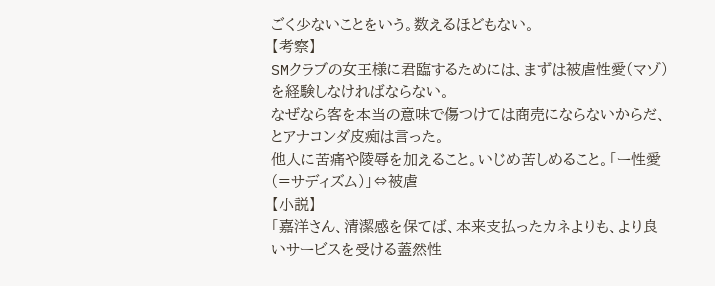ごく少ないことをいう。数えるほどもない。
【考察】
SMクラブの女王様に君臨するためには、まずは被虐性愛(マゾ)を経験しなければならない。
なぜなら客を本当の意味で傷つけては商売にならないからだ、とアナコンダ皮痴は言った。
他人に苦痛や陵辱を加えること。いじめ苦しめること。「ー性愛(=サディズム)」⇔被虐
【小説】
「嘉洋さん、清潔感を保てば、本来支払ったカネよりも、より良いサービスを受ける蓋然性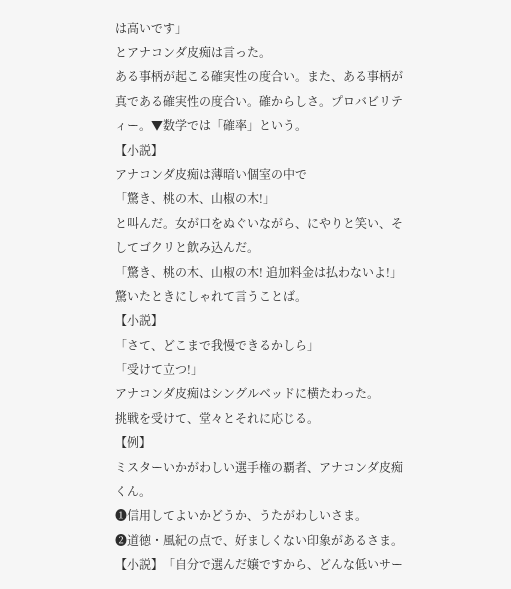は高いです」
とアナコンダ皮痴は言った。
ある事柄が起こる確実性の度合い。また、ある事柄が真である確実性の度合い。確からしさ。プロバビリティー。▼数学では「確率」という。
【小説】
アナコンダ皮痴は薄暗い個室の中で
「驚き、桃の木、山椒の木!」
と叫んだ。女が口をぬぐいながら、にやりと笑い、そしてゴクリと飲み込んだ。
「驚き、桃の木、山椒の木! 追加料金は払わないよ!」
驚いたときにしゃれて言うことば。
【小説】
「さて、どこまで我慢できるかしら」
「受けて立つ!」
アナコンダ皮痴はシングルベッドに横たわった。
挑戦を受けて、堂々とそれに応じる。
【例】
ミスターいかがわしい選手権の覇者、アナコンダ皮痴くん。
❶信用してよいかどうか、うたがわしいさま。
❷道徳・風紀の点で、好ましくない印象があるさま。
【小説】「自分で選んだ嬢ですから、どんな低いサー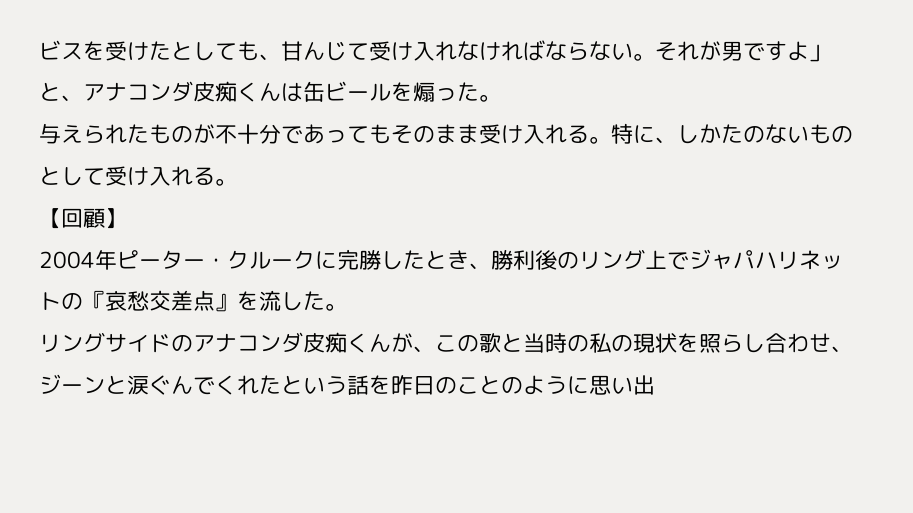ビスを受けたとしても、甘んじて受け入れなければならない。それが男ですよ」
と、アナコンダ皮痴くんは缶ビールを煽った。
与えられたものが不十分であってもそのまま受け入れる。特に、しかたのないものとして受け入れる。
【回顧】
2004年ピーター・クルークに完勝したとき、勝利後のリング上でジャパハリネットの『哀愁交差点』を流した。
リングサイドのアナコンダ皮痴くんが、この歌と当時の私の現状を照らし合わせ、ジーンと涙ぐんでくれたという話を昨日のことのように思い出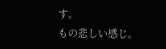す。
もの悲しい感じ。